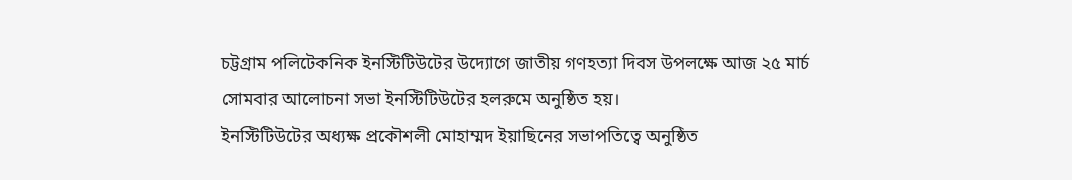চট্টগ্রাম পলিটেকনিক ইনস্টিটিউটের উদ্যোগে জাতীয় গণহত্যা দিবস উপলক্ষে আজ ২৫ মার্চ সোমবার আলোচনা সভা ইনস্টিটিউটের হলরুমে অনুষ্ঠিত হয়।
ইনস্টিটিউটের অধ্যক্ষ প্রকৌশলী মোহাম্মদ ইয়াছিনের সভাপতিত্বে অনুষ্ঠিত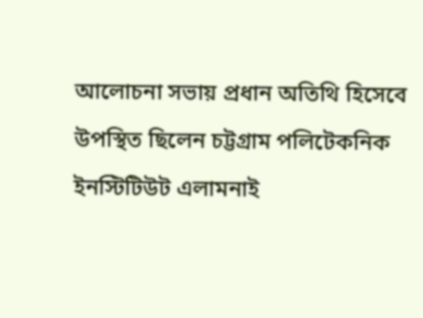আলোচনা সভায় প্রধান অতিথি হিসেবে উপস্থিত ছিলেন চট্টগ্রাম পলিটেকনিক ইনস্টিটিউট এলামনাই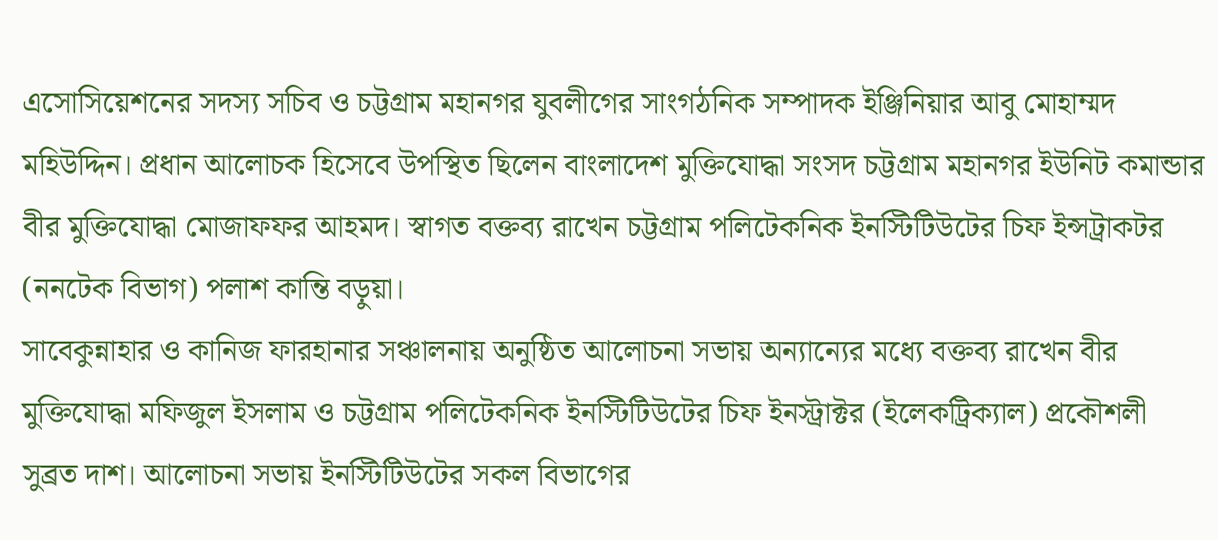এসোসিয়েশনের সদস্য সচিব ও চট্টগ্রাম মহানগর যুবলীগের সাংগঠনিক সম্পাদক ইঞ্জিনিয়ার আবু মোহাম্মদ মহিউদ্দিন। প্রধান আলোচক হিসেবে উপস্থিত ছিলেন বাংলাদেশ মুক্তিযোদ্ধা সংসদ চট্টগ্রাম মহানগর ইউনিট কমান্ডার বীর মুক্তিযোদ্ধা মোজাফফর আহমদ। স্বাগত বক্তব্য রাখেন চট্টগ্রাম পলিটেকনিক ইনস্টিটিউটের চিফ ইন্সট্রাকটর (ননটেক বিভাগ) পলাশ কান্তি বড়ুয়া।
সাবেকুন্নাহার ও কানিজ ফারহানার সঞ্চালনায় অনুষ্ঠিত আলোচনা সভায় অন্যান্যের মধ্যে বক্তব্য রাখেন বীর মুক্তিযোদ্ধা মফিজুল ইসলাম ও চট্টগ্রাম পলিটেকনিক ইনস্টিটিউটের চিফ ইনস্ট্রাক্টর (ইলেকট্রিক্যাল) প্রকৌশলী সুব্রত দাশ। আলোচনা সভায় ইনস্টিটিউটের সকল বিভাগের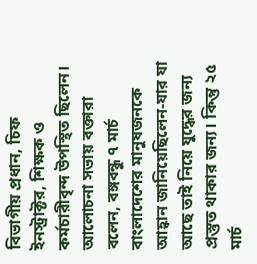বিভাগীয় প্রধান, চিফ ইনস্ট্রাক্টর, শিক্ষক ও কর্মচারীবৃন্দ উপস্থিত ছিলেন।
আলোচনা সভায় বক্তারা বলেন, বঙ্গবন্ধু ৭ মার্চ বাংলাদেশের মানুষজনকে আহ্বান জানিয়েছিলেন-যার যা আছে তাই নিয়ে যুদ্ধের জন্য প্রস্তুত থাকার জন্য। কিন্তু ২৫ মার্চ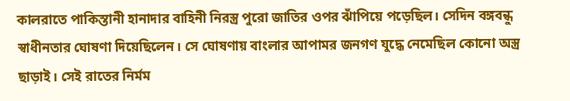কালরাতে পাকিস্তানী হানাদার বাহিনী নিরস্ত্র পুরো জাতির ওপর ঝাঁপিয়ে পড়েছিল। সেদিন বঙ্গবন্ধু স্বাধীনতার ঘোষণা দিয়েছিলেন। সে ঘোষণায় বাংলার আপামর জনগণ যুদ্ধে নেমেছিল কোনো অস্ত্র ছাড়াই। সেই রাতের নির্মম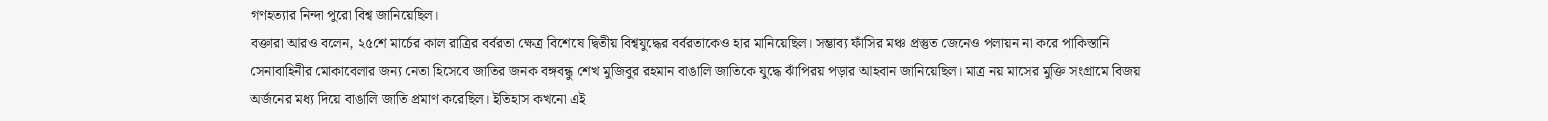গণহত্যার নিন্দা পুরো বিশ্ব জানিয়েছিল।
বক্তারা আরও বলেন, ২৫শে মার্চের কাল রাত্রির বর্বরতা ক্ষেত্র বিশেষে দ্বিতীয় বিশ্বযুদ্ধের বর্বরতাকেও হার মানিয়েছিল। সম্ভাব্য ফাঁসির মঞ্চ প্রস্তুত জেনেও পলায়ন না করে পাকিস্তানি সেনাবাহিনীর মোকাবেলার জন্য নেতা হিসেবে জাতির জনক বঙ্গবন্ধু শেখ মুজিবুর রহমান বাঙালি জাতিকে যুদ্ধে ঝাঁপিরয় পড়ার আহবান জানিয়েছিল। মাত্র নয় মাসের মুক্তি সংগ্রামে বিজয় অর্জনের মধ্য দিয়ে বাঙালি জাতি প্রমাণ করেছিল। ইতিহাস কখনো এই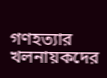গণহত্যার খলনায়কদের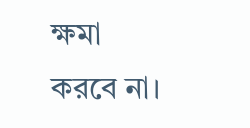ক্ষমা করবে না।